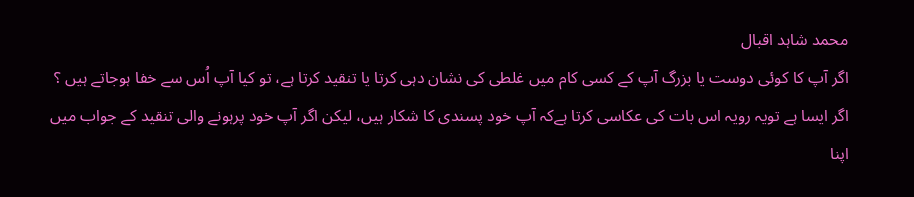محمد شاہد اقبال
اگر آپ کا کوئی دوست یا بزرگ آپ کے کسی کام میں غلطی کی نشان دہی کرتا یا تنقید کرتا ہے، تو کیا آپ اُس سے خفا ہوجاتے ہیں ؟ اگر ایسا ہے تویہ رویہ اس بات کی عکاسی کرتا ہےکہ آپ خود پسندی کا شکار ہیں، لیکن اگر آپ خود پرہونے والی تنقید کے جواب میں اپنا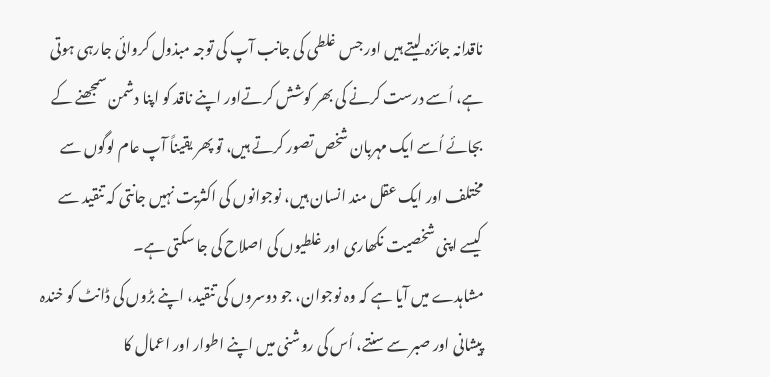ناقدانہ جائزہ لیتے ہیں اور جس غلطی کی جانب آپ کی توجہ مبذول کروائی جارہی ہوتی ہے، اُسے درست کرنے کی بھر کوشش کرتےاور اپنے ناقد کو اپنا دشمن سمجھنے کے بجائے اُسے ایک مہربان شخص تصور کرتے ہیں، تو پھر یقیناً آپ عام لوگوں سے مختلف اور ایک عقل مند انسان ہیں، نوجوانوں کی اکثریت نہیں جانتی کہ تنقید سے کیسے اپنی شخصیت نکھاری اور غلطیوں کی اصلاح کی جا سکتی ہے۔
مشاہدے میں آیا ہے کہ وہ نوجوان، جو دوسروں کی تنقید، اپنے بڑوں کی ڈانٹ کو خندہ پیشانی اور صبر سے سنتے، اُس کی روشنی میں اپنے اطوار اور اعمال کا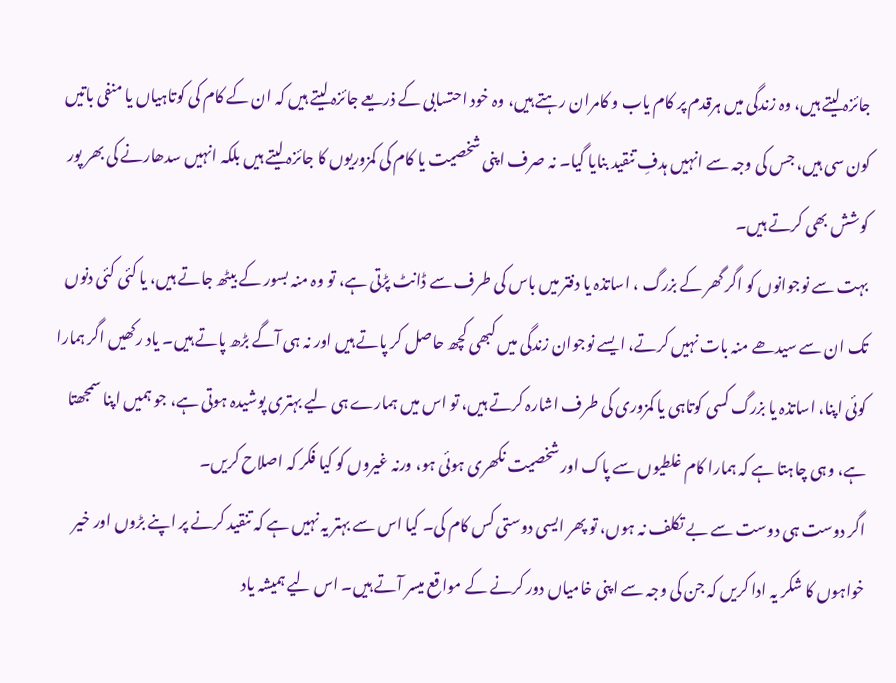جائزہ لیتے ہیں، وہ زندگی میں ہرقدم پر کام یاب و کامران رہتے ہیں، وہ خود احتسابی کے ذریعے جائزہ لیتے ہیں کہ ان کے کام کی کوتاہیاں یا منفی باتیں کون سی ہیں، جس کی وجہ سے انہیں ہدفِ تنقید بنایا گیا۔ نہ صرف اپنی شخصیت یا کام کی کمزوریوں کا جائزہ لیتے ہیں بلکہ انہیں سدھارنے کی بھر پور کوشش بھی کرتے ہیں۔
بہت سے نوجوانوں کو اگر گھر کے بزرگ ، اساتذہ یا دفتر میں باس کی طرف سے ڈانٹ پڑتی ہے، تو وہ منہ بسور کے بیٹھ جاتے ہیں، یا کئی کئی دنوں تک ان سے سیدھے منہ بات نہیں کرتے، ایسے نوجوان زندگی میں کبھی کچھ حاصل کر پاتے ہیں اور نہ ہی آگے بڑھ پاتے ہیں۔ یاد رکھیں اگر ہمارا کوئی اپنا، اساتذہ یا بزرگ کسی کوتاہی یا کمزوری کی طرف اشارہ کرتے ہیں، تو اس میں ہمارے ہی لیے بہتری پوشیدہ ہوتی ہے، جو ہمیں اپنا سمجھتا ہے، وہی چاہتا ہے کہ ہمارا کام غلطیوں سے پاک اور شخصیت نکھری ہوئی ہو، ورنہ غیروں کو کیا فکر کہ اصلاح کریں۔
اگر دوست ہی دوست سے بے تکلف نہ ہوں، تو پھر ایسی دوستی کس کام کی۔ کیا اس سے بہتر یہ نہیں ہے کہ تنقید کرنے پر اپنے بڑوں اور خیر خواہوں کا شکر یہ ادا کریں کہ جن کی وجہ سے اپنی خامیاں دور کرنے کے مواقع میسر آتے ہیں۔ اس لیے ہمیشہ یاد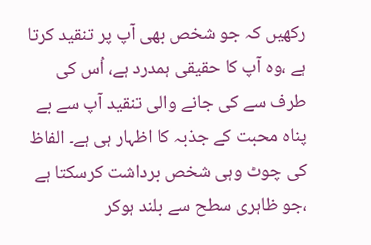رکھیں کہ جو شخص بھی آپ پر تنقید کرتا ہے ،وہ آپ کا حقیقی ہمدرد ہے، اُس کی طرف سے کی جانے والی تنقید آپ سے بے پناہ محبت کے جذبہ کا اظہار ہی ہے۔ الفاظ کی چوٹ وہی شخص برداشت کرسکتا ہے ،جو ظاہری سطح سے بلند ہوکر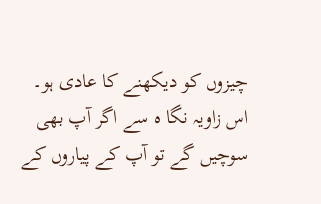چیزوں کو دیکھنے کا عادی ہو۔
اس زاویہ نگا ہ سے اگر آپ بھی سوچیں گے تو آپ کے پیاروں کے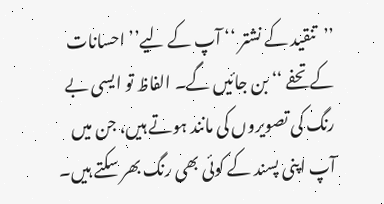’’تنقید کے نشتر ‘‘ آپ کے لیے’’ احسانات کے تحفے ‘‘بن جائیں گے۔ الفاظ تو ایسی بے رنگ کی تصویروں کی مانند ہوتے ہیں، جن میں آپ اپنی پسند کے کوئی بھی رنگ بھر سکتے ہیں۔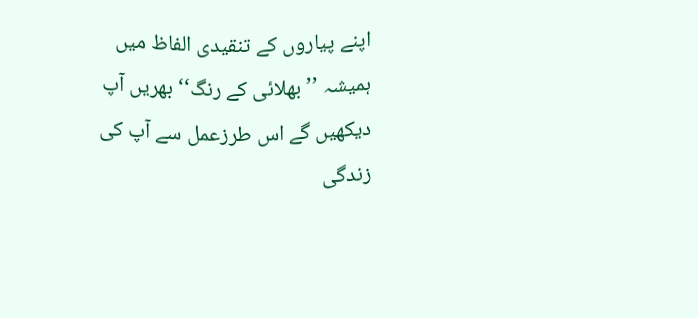اپنے پیاروں کے تنقیدی الفاظ میں ہمیشہ ’’بھلائی کے رنگ‘‘ بھریں آپ دیکھیں گے اس طرزعمل سے آپ کی زندگی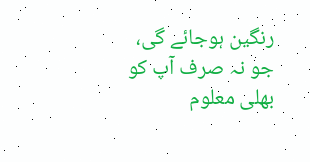رنگین ہوجائے گی، جو نہ صرف آپ کو بھلی معلوم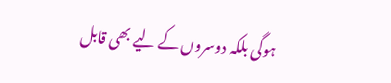ہوگی بلکہ دوسروں کے لیے بھی قابل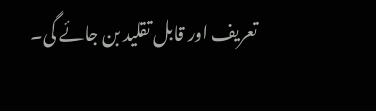تعریف اور قابل تقلید بن جائے گی۔